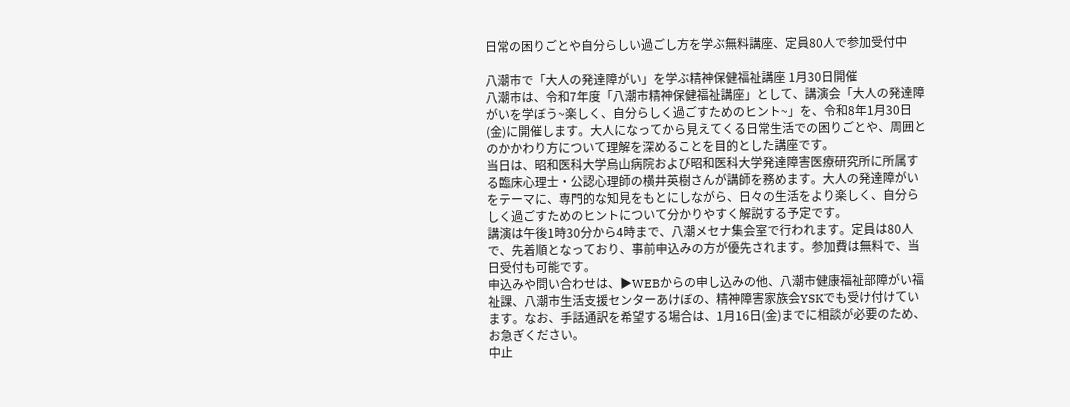日常の困りごとや自分らしい過ごし方を学ぶ無料講座、定員80人で参加受付中

八潮市で「大人の発達障がい」を学ぶ精神保健福祉講座 1月30日開催
八潮市は、令和7年度「八潮市精神保健福祉講座」として、講演会「大人の発達障がいを学ぼう~楽しく、自分らしく過ごすためのヒント~」を、令和8年1月30日(金)に開催します。大人になってから見えてくる日常生活での困りごとや、周囲とのかかわり方について理解を深めることを目的とした講座です。
当日は、昭和医科大学烏山病院および昭和医科大学発達障害医療研究所に所属する臨床心理士・公認心理師の横井英樹さんが講師を務めます。大人の発達障がいをテーマに、専門的な知見をもとにしながら、日々の生活をより楽しく、自分らしく過ごすためのヒントについて分かりやすく解説する予定です。
講演は午後1時30分から4時まで、八潮メセナ集会室で行われます。定員は80人で、先着順となっており、事前申込みの方が優先されます。参加費は無料で、当日受付も可能です。
申込みや問い合わせは、▶WEBからの申し込みの他、八潮市健康福祉部障がい福祉課、八潮市生活支援センターあけぼの、精神障害家族会YSKでも受け付けています。なお、手話通訳を希望する場合は、1月16日(金)までに相談が必要のため、お急ぎください。
中止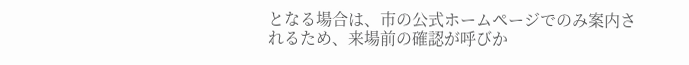となる場合は、市の公式ホームページでのみ案内されるため、来場前の確認が呼びか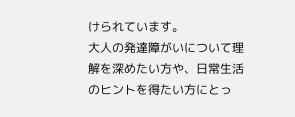けられています。
大人の発達障がいについて理解を深めたい方や、日常生活のヒントを得たい方にとっ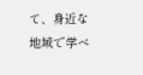て、身近な地域で学べ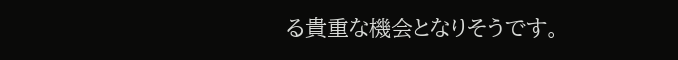る貴重な機会となりそうです。